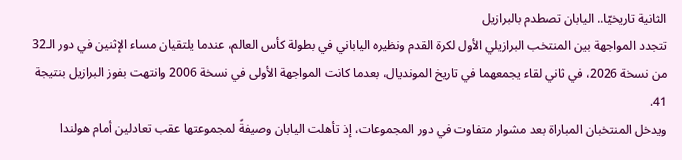الثانية تاريخيّا.. اليابان تصطدم بالبرازيل
تتجدد المواجهة بين المنتخب البرازيلي الأول لكرة القدم ونظيره الياباني في بطولة كأس العالم، عندما يلتقيان مساء الإثنين في دور الـ32 من نسخة 2026، في ثاني لقاء يجمعهما في تاريخ المونديال، بعدما كانت المواجهة الأولى في نسخة 2006 وانتهت بفوز البرازيل بنتيجة 41.
ويدخل المنتخبان المباراة بعد مشوار متفاوت في دور المجموعات، إذ تأهلت اليابان وصيفةً لمجموعتها عقب تعادلين أمام هولندا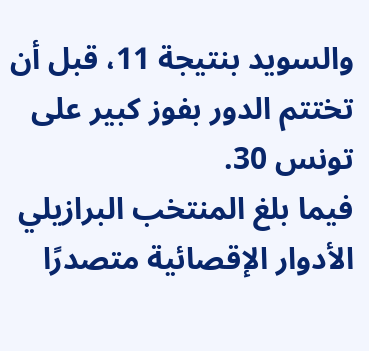والسويد بنتيجة 11، قبل أن تختتم الدور بفوز كبير على تونس 30.
فيما بلغ المنتخب البرازيلي الأدوار الإقصائية متصدرًا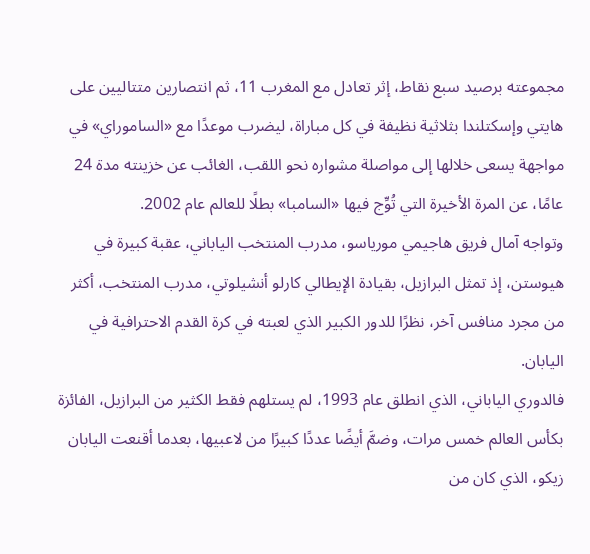مجموعته برصيد سبع نقاط، إثر تعادل مع المغرب 11، ثم انتصارين متتاليين على هايتي وإسكتلندا بثلاثية نظيفة في كل مباراة، ليضرب موعدًا مع «الساموراي» في مواجهة يسعى خلالها إلى مواصلة مشواره نحو اللقب، الغائب عن خزينته مدة 24 عامًا، عن المرة الأخيرة التي تُوِّج فيها «السامبا» بطلًا للعالم عام 2002.
وتواجه آمال فريق هاجيمي مورياسو، مدرب المنتخب الياباني، عقبة كبيرة في هيوستن، إذ تمثل البرازيل، بقيادة الإيطالي كارلو أنشيلوتي، مدرب المنتخب، أكثر من مجرد منافس آخر، نظرًا للدور الكبير الذي لعبته في كرة القدم الاحترافية في اليابان.
فالدوري الياباني، الذي انطلق عام 1993، لم يستلهم فقط الكثير من البرازيل، الفائزة بكأس العالم خمس مرات، وضمَّ أيضًا عددًا كبيرًا من لاعبيها، بعدما أقنعت اليابان زيكو، الذي كان من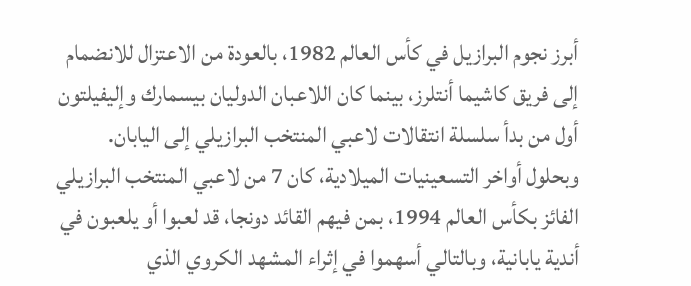أبرز نجوم البرازيل في كأس العالم 1982، بالعودة من الاعتزال للانضمام إلى فريق كاشيما أنتلرز، بينما كان اللاعبان الدوليان بيسمارك وإليفيلتون أول من بدأ سلسلة انتقالات لاعبي المنتخب البرازيلي إلى اليابان.
وبحلول أواخر التسعينيات الميلادية، كان 7 من لاعبي المنتخب البرازيلي الفائز بكأس العالم 1994، بمن فيهم القائد دونجا، قد لعبوا أو يلعبون في أندية يابانية، وبالتالي أسهموا في إثراء المشهد الكروي الذي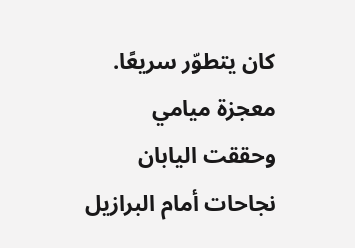كان يتطوّر سريعًا.
معجزة ميامي
وحققت اليابان نجاحات أمام البرازيل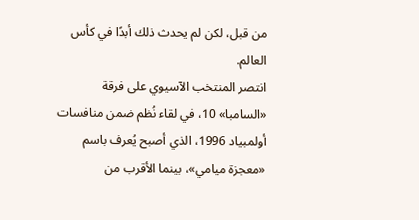من قبل، لكن لم يحدث ذلك أبدًا في كأس العالم.
انتصر المنتخب الآسيوي على فرقة «السامبا» 10، في لقاء نُظم ضمن منافسات أولمبياد 1996، الذي أصبح يُعرف باسم «معجزة ميامي»، بينما الأقرب من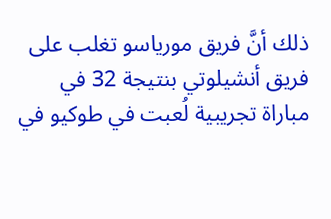ذلك أنَّ فريق مورياسو تغلب على فريق أنشيلوتي بنتيجة 32 في مباراة تجريبية لُعبت في طوكيو في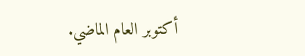أكتوبر العام الماضي.